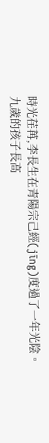時光荏苒,李長生在青陽宗己經(jīng)度過了一年光陰。
九歲的孩子長高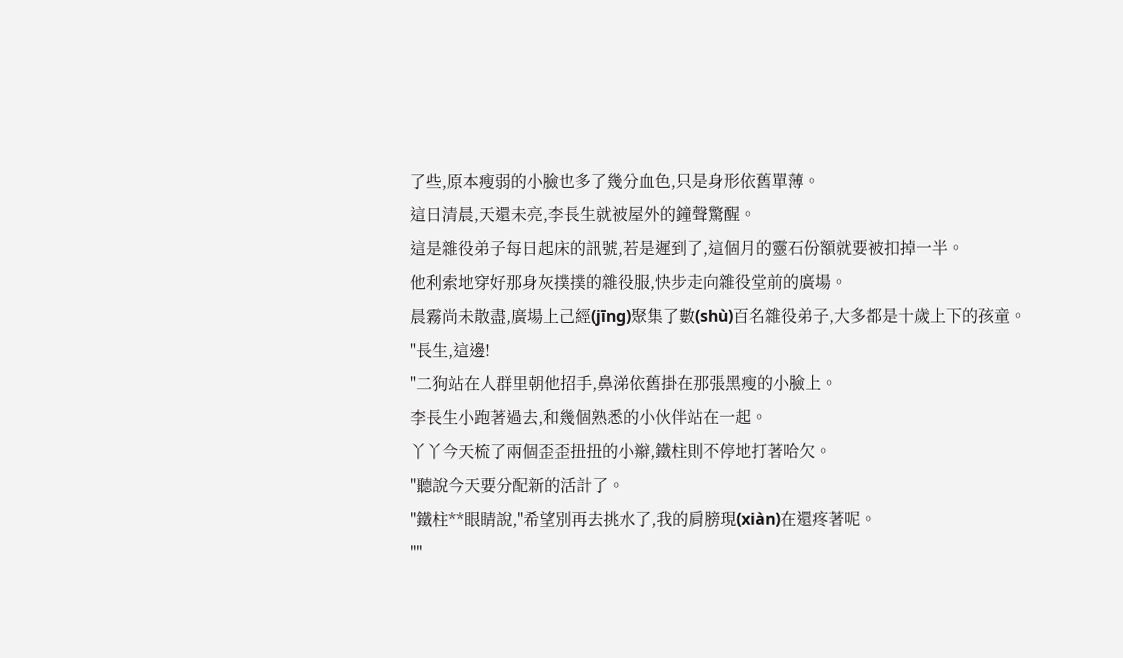了些,原本瘦弱的小臉也多了幾分血色,只是身形依舊單薄。
這日清晨,天還未亮,李長生就被屋外的鐘聲驚醒。
這是雜役弟子每日起床的訊號,若是遲到了,這個月的靈石份額就要被扣掉一半。
他利索地穿好那身灰撲撲的雜役服,快步走向雜役堂前的廣場。
晨霧尚未散盡,廣場上己經(jīng)聚集了數(shù)百名雜役弟子,大多都是十歲上下的孩童。
"長生,這邊!
"二狗站在人群里朝他招手,鼻涕依舊掛在那張黑瘦的小臉上。
李長生小跑著過去,和幾個熟悉的小伙伴站在一起。
丫丫今天梳了兩個歪歪扭扭的小辮,鐵柱則不停地打著哈欠。
"聽說今天要分配新的活計了。
"鐵柱**眼睛說,"希望別再去挑水了,我的肩膀現(xiàn)在還疼著呢。
""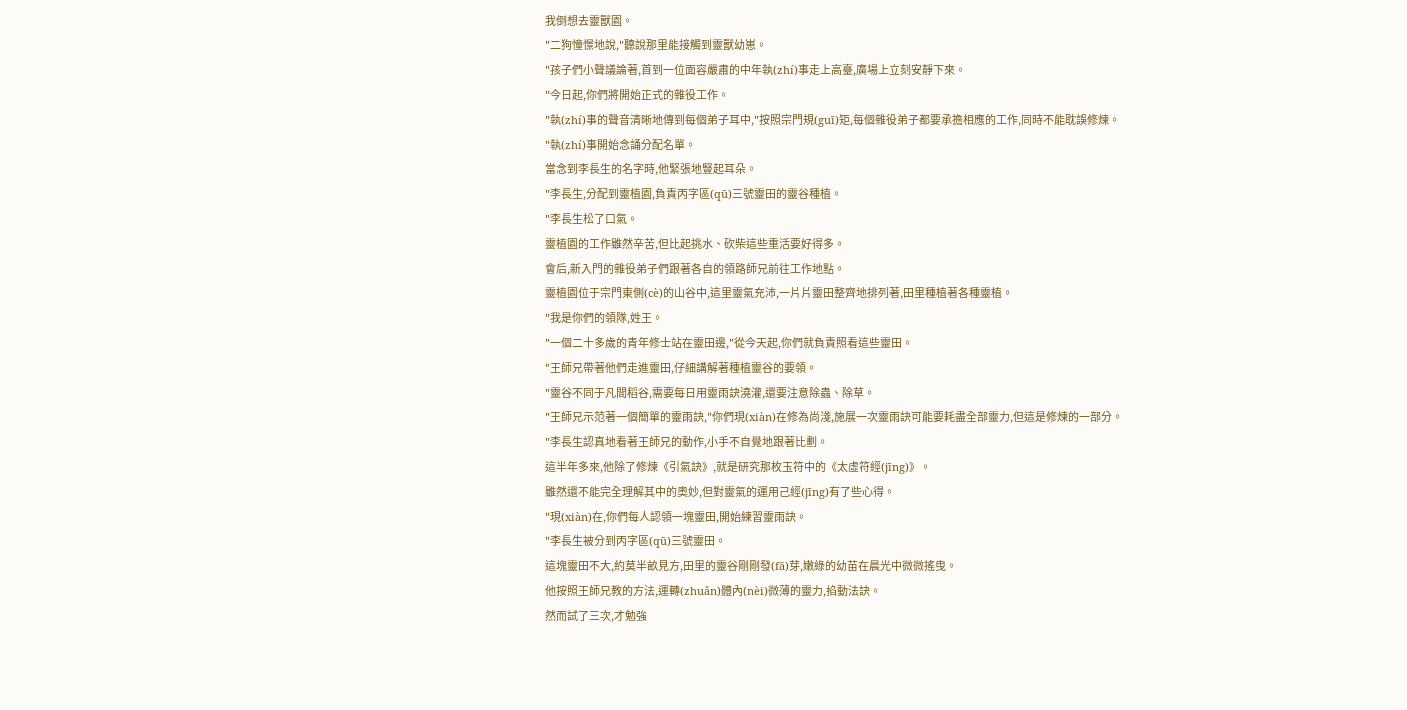我倒想去靈獸園。
"二狗憧憬地說,"聽說那里能接觸到靈獸幼崽。
"孩子們小聲議論著,首到一位面容嚴肅的中年執(zhí)事走上高臺,廣場上立刻安靜下來。
"今日起,你們將開始正式的雜役工作。
"執(zhí)事的聲音清晰地傳到每個弟子耳中,"按照宗門規(guī)矩,每個雜役弟子都要承擔相應的工作,同時不能耽誤修煉。
"執(zhí)事開始念誦分配名單。
當念到李長生的名字時,他緊張地豎起耳朵。
"李長生,分配到靈植園,負責丙字區(qū)三號靈田的靈谷種植。
"李長生松了口氣。
靈植園的工作雖然辛苦,但比起挑水、砍柴這些重活要好得多。
會后,新入門的雜役弟子們跟著各自的領路師兄前往工作地點。
靈植園位于宗門東側(cè)的山谷中,這里靈氣充沛,一片片靈田整齊地排列著,田里種植著各種靈植。
"我是你們的領隊,姓王。
"一個二十多歲的青年修士站在靈田邊,"從今天起,你們就負責照看這些靈田。
"王師兄帶著他們走進靈田,仔細講解著種植靈谷的要領。
"靈谷不同于凡間稻谷,需要每日用靈雨訣澆灌,還要注意除蟲、除草。
"王師兄示范著一個簡單的靈雨訣,"你們現(xiàn)在修為尚淺,施展一次靈雨訣可能要耗盡全部靈力,但這是修煉的一部分。
"李長生認真地看著王師兄的動作,小手不自覺地跟著比劃。
這半年多來,他除了修煉《引氣訣》,就是研究那枚玉符中的《太虛符經(jīng)》。
雖然還不能完全理解其中的奧妙,但對靈氣的運用己經(jīng)有了些心得。
"現(xiàn)在,你們每人認領一塊靈田,開始練習靈雨訣。
"李長生被分到丙字區(qū)三號靈田。
這塊靈田不大,約莫半畝見方,田里的靈谷剛剛發(fā)芽,嫩綠的幼苗在晨光中微微搖曳。
他按照王師兄教的方法,運轉(zhuǎn)體內(nèi)微薄的靈力,掐動法訣。
然而試了三次,才勉強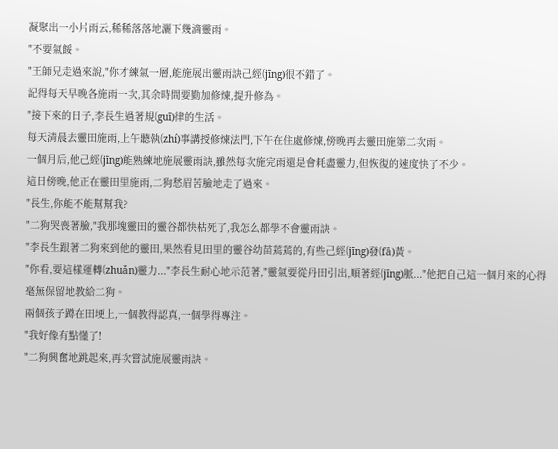凝聚出一小片雨云,稀稀落落地灑下幾滴靈雨。
"不要氣餒。
"王師兄走過來說,"你才練氣一層,能施展出靈雨訣己經(jīng)很不錯了。
記得每天早晚各施雨一次,其余時間要勤加修煉,提升修為。
"接下來的日子,李長生過著規(guī)律的生活。
每天清晨去靈田施雨,上午聽執(zhí)事講授修煉法門,下午在住處修煉,傍晚再去靈田施第二次雨。
一個月后,他己經(jīng)能熟練地施展靈雨訣,雖然每次施完雨還是會耗盡靈力,但恢復的速度快了不少。
這日傍晚,他正在靈田里施雨,二狗愁眉苦臉地走了過來。
"長生,你能不能幫幫我?
"二狗哭喪著臉,"我那塊靈田的靈谷都快枯死了,我怎么都學不會靈雨訣。
"李長生跟著二狗來到他的靈田,果然看見田里的靈谷幼苗蔫蔫的,有些己經(jīng)發(fā)黃。
"你看,要這樣運轉(zhuǎn)靈力..."李長生耐心地示范著,"靈氣要從丹田引出,順著經(jīng)脈..."他把自己這一個月來的心得毫無保留地教給二狗。
兩個孩子蹲在田埂上,一個教得認真,一個學得專注。
"我好像有點懂了!
"二狗興奮地跳起來,再次嘗試施展靈雨訣。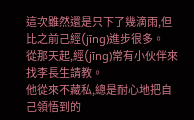這次雖然還是只下了幾滴雨,但比之前己經(jīng)進步很多。
從那天起,經(jīng)常有小伙伴來找李長生請教。
他從來不藏私,總是耐心地把自己領悟到的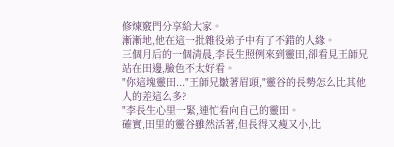修煉竅門分享給大家。
漸漸地,他在這一批雜役弟子中有了不錯的人緣。
三個月后的一個清晨,李長生照例來到靈田,卻看見王師兄站在田邊,臉色不太好看。
"你這塊靈田..."王師兄皺著眉頭,"靈谷的長勢怎么比其他人的差這么多?
"李長生心里一緊,連忙看向自己的靈田。
確實,田里的靈谷雖然活著,但長得又瘦又小,比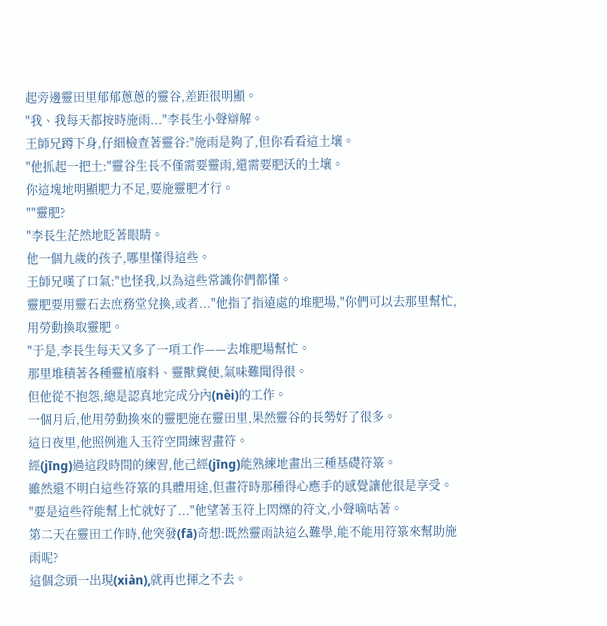起旁邊靈田里郁郁蔥蔥的靈谷,差距很明顯。
"我、我每天都按時施雨..."李長生小聲辯解。
王師兄蹲下身,仔細檢查著靈谷:"施雨是夠了,但你看看這土壤。
"他抓起一把土:"靈谷生長不僅需要靈雨,還需要肥沃的土壤。
你這塊地明顯肥力不足,要施靈肥才行。
""靈肥?
"李長生茫然地眨著眼睛。
他一個九歲的孩子,哪里懂得這些。
王師兄嘆了口氣:"也怪我,以為這些常識你們都懂。
靈肥要用靈石去庶務堂兌換,或者..."他指了指遠處的堆肥場,"你們可以去那里幫忙,用勞動換取靈肥。
"于是,李長生每天又多了一項工作——去堆肥場幫忙。
那里堆積著各種靈植廢料、靈獸糞便,氣味難聞得很。
但他從不抱怨,總是認真地完成分內(nèi)的工作。
一個月后,他用勞動換來的靈肥施在靈田里,果然靈谷的長勢好了很多。
這日夜里,他照例進入玉符空間練習畫符。
經(jīng)過這段時間的練習,他己經(jīng)能熟練地畫出三種基礎符箓。
雖然還不明白這些符箓的具體用途,但畫符時那種得心應手的感覺讓他很是享受。
"要是這些符能幫上忙就好了..."他望著玉符上閃爍的符文,小聲嘀咕著。
第二天在靈田工作時,他突發(fā)奇想:既然靈雨訣這么難學,能不能用符箓來幫助施雨呢?
這個念頭一出現(xiàn),就再也揮之不去。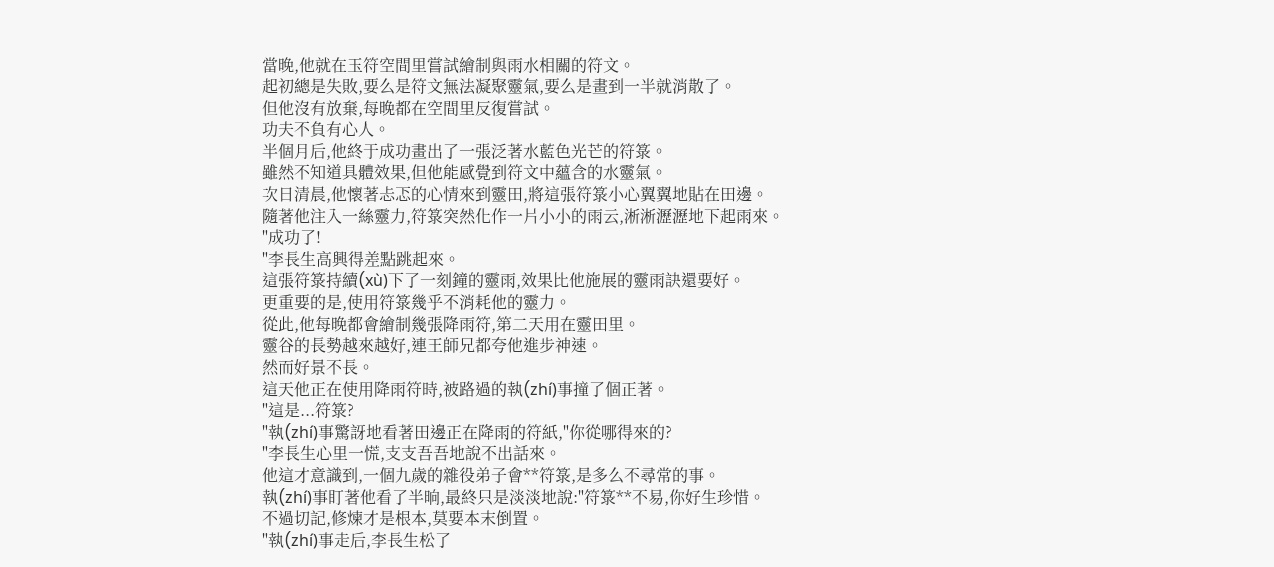當晚,他就在玉符空間里嘗試繪制與雨水相關的符文。
起初總是失敗,要么是符文無法凝聚靈氣,要么是畫到一半就消散了。
但他沒有放棄,每晚都在空間里反復嘗試。
功夫不負有心人。
半個月后,他終于成功畫出了一張泛著水藍色光芒的符箓。
雖然不知道具體效果,但他能感覺到符文中蘊含的水靈氣。
次日清晨,他懷著忐忑的心情來到靈田,將這張符箓小心翼翼地貼在田邊。
隨著他注入一絲靈力,符箓突然化作一片小小的雨云,淅淅瀝瀝地下起雨來。
"成功了!
"李長生高興得差點跳起來。
這張符箓持續(xù)下了一刻鐘的靈雨,效果比他施展的靈雨訣還要好。
更重要的是,使用符箓幾乎不消耗他的靈力。
從此,他每晚都會繪制幾張降雨符,第二天用在靈田里。
靈谷的長勢越來越好,連王師兄都夸他進步神速。
然而好景不長。
這天他正在使用降雨符時,被路過的執(zhí)事撞了個正著。
"這是...符箓?
"執(zhí)事驚訝地看著田邊正在降雨的符紙,"你從哪得來的?
"李長生心里一慌,支支吾吾地說不出話來。
他這才意識到,一個九歲的雜役弟子會**符箓,是多么不尋常的事。
執(zhí)事盯著他看了半晌,最終只是淡淡地說:"符箓**不易,你好生珍惜。
不過切記,修煉才是根本,莫要本末倒置。
"執(zhí)事走后,李長生松了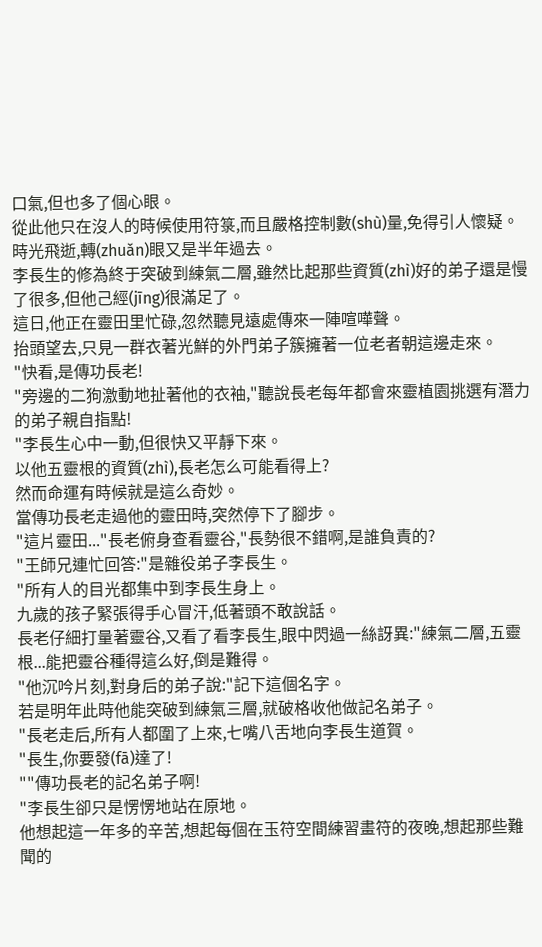口氣,但也多了個心眼。
從此他只在沒人的時候使用符箓,而且嚴格控制數(shù)量,免得引人懷疑。
時光飛逝,轉(zhuǎn)眼又是半年過去。
李長生的修為終于突破到練氣二層,雖然比起那些資質(zhì)好的弟子還是慢了很多,但他己經(jīng)很滿足了。
這日,他正在靈田里忙碌,忽然聽見遠處傳來一陣喧嘩聲。
抬頭望去,只見一群衣著光鮮的外門弟子簇擁著一位老者朝這邊走來。
"快看,是傳功長老!
"旁邊的二狗激動地扯著他的衣袖,"聽說長老每年都會來靈植園挑選有潛力的弟子親自指點!
"李長生心中一動,但很快又平靜下來。
以他五靈根的資質(zhì),長老怎么可能看得上?
然而命運有時候就是這么奇妙。
當傳功長老走過他的靈田時,突然停下了腳步。
"這片靈田..."長老俯身查看靈谷,"長勢很不錯啊,是誰負責的?
"王師兄連忙回答:"是雜役弟子李長生。
"所有人的目光都集中到李長生身上。
九歲的孩子緊張得手心冒汗,低著頭不敢說話。
長老仔細打量著靈谷,又看了看李長生,眼中閃過一絲訝異:"練氣二層,五靈根...能把靈谷種得這么好,倒是難得。
"他沉吟片刻,對身后的弟子說:"記下這個名字。
若是明年此時他能突破到練氣三層,就破格收他做記名弟子。
"長老走后,所有人都圍了上來,七嘴八舌地向李長生道賀。
"長生,你要發(fā)達了!
""傳功長老的記名弟子啊!
"李長生卻只是愣愣地站在原地。
他想起這一年多的辛苦,想起每個在玉符空間練習畫符的夜晚,想起那些難聞的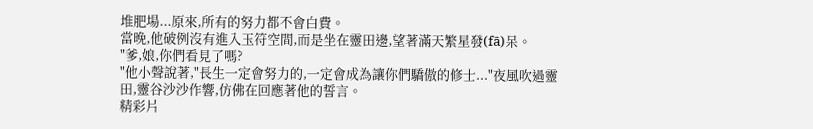堆肥場...原來,所有的努力都不會白費。
當晚,他破例沒有進入玉符空間,而是坐在靈田邊,望著滿天繁星發(fā)呆。
"爹,娘,你們看見了嗎?
"他小聲說著,"長生一定會努力的,一定會成為讓你們驕傲的修士..."夜風吹過靈田,靈谷沙沙作響,仿佛在回應著他的誓言。
精彩片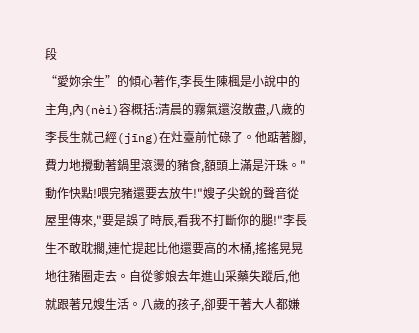段
“愛妳余生”的傾心著作,李長生陳楓是小說中的主角,內(nèi)容概括:清晨的霧氣還沒散盡,八歲的李長生就己經(jīng)在灶臺前忙碌了。他踮著腳,費力地攪動著鍋里滾燙的豬食,額頭上滿是汗珠。"動作快點!喂完豬還要去放牛!"嫂子尖銳的聲音從屋里傳來,"要是誤了時辰,看我不打斷你的腿!"李長生不敢耽擱,連忙提起比他還要高的木桶,搖搖晃晃地往豬圈走去。自從爹娘去年進山采藥失蹤后,他就跟著兄嫂生活。八歲的孩子,卻要干著大人都嫌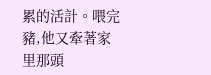累的活計。喂完豬,他又牽著家里那頭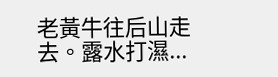老黃牛往后山走去。露水打濕...